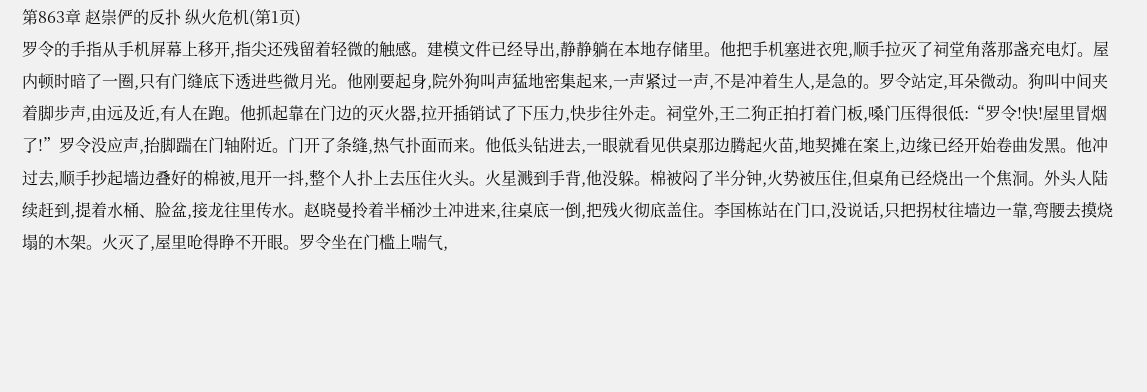第863章 赵崇俨的反扑 纵火危机(第1页)
罗令的手指从手机屏幕上移开,指尖还残留着轻微的触感。建模文件已经导出,静静躺在本地存储里。他把手机塞进衣兜,顺手拉灭了祠堂角落那盏充电灯。屋内顿时暗了一圈,只有门缝底下透进些微月光。他刚要起身,院外狗叫声猛地密集起来,一声紧过一声,不是冲着生人,是急的。罗令站定,耳朵微动。狗叫中间夹着脚步声,由远及近,有人在跑。他抓起靠在门边的灭火器,拉开插销试了下压力,快步往外走。祠堂外,王二狗正拍打着门板,嗓门压得很低:“罗令!快!屋里冒烟了!”罗令没应声,抬脚踹在门轴附近。门开了条缝,热气扑面而来。他低头钻进去,一眼就看见供桌那边腾起火苗,地契摊在案上,边缘已经开始卷曲发黑。他冲过去,顺手抄起墙边叠好的棉被,甩开一抖,整个人扑上去压住火头。火星溅到手背,他没躲。棉被闷了半分钟,火势被压住,但桌角已经烧出一个焦洞。外头人陆续赶到,提着水桶、脸盆,接龙往里传水。赵晓曼拎着半桶沙土冲进来,往桌底一倒,把残火彻底盖住。李国栋站在门口,没说话,只把拐杖往墙边一靠,弯腰去摸烧塌的木架。火灭了,屋里呛得睁不开眼。罗令坐在门槛上喘气,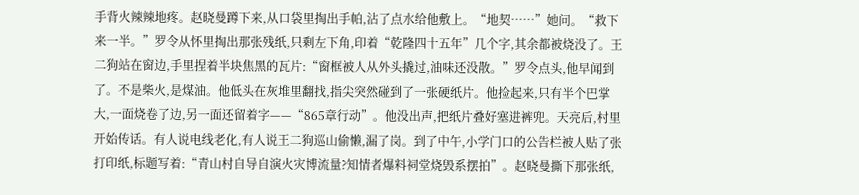手背火辣辣地疼。赵晓曼蹲下来,从口袋里掏出手帕,沾了点水给他敷上。“地契……”她问。“救下来一半。”罗令从怀里掏出那张残纸,只剩左下角,印着“乾隆四十五年”几个字,其余都被烧没了。王二狗站在窗边,手里捏着半块焦黑的瓦片:“窗框被人从外头撬过,油味还没散。”罗令点头,他早闻到了。不是柴火,是煤油。他低头在灰堆里翻找,指尖突然碰到了一张硬纸片。他捡起来,只有半个巴掌大,一面烧卷了边,另一面还留着字——“865章行动”。他没出声,把纸片叠好塞进裤兜。天亮后,村里开始传话。有人说电线老化,有人说王二狗巡山偷懒,漏了岗。到了中午,小学门口的公告栏被人贴了张打印纸,标题写着:“青山村自导自演火灾博流量?知情者爆料祠堂烧毁系摆拍”。赵晓曼撕下那张纸,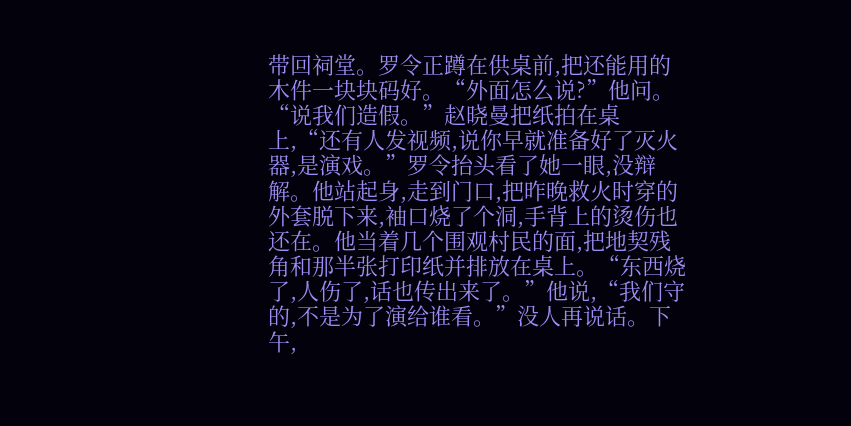带回祠堂。罗令正蹲在供桌前,把还能用的木件一块块码好。“外面怎么说?”他问。“说我们造假。”赵晓曼把纸拍在桌上,“还有人发视频,说你早就准备好了灭火器,是演戏。”罗令抬头看了她一眼,没辩解。他站起身,走到门口,把昨晚救火时穿的外套脱下来,袖口烧了个洞,手背上的烫伤也还在。他当着几个围观村民的面,把地契残角和那半张打印纸并排放在桌上。“东西烧了,人伤了,话也传出来了。”他说,“我们守的,不是为了演给谁看。”没人再说话。下午,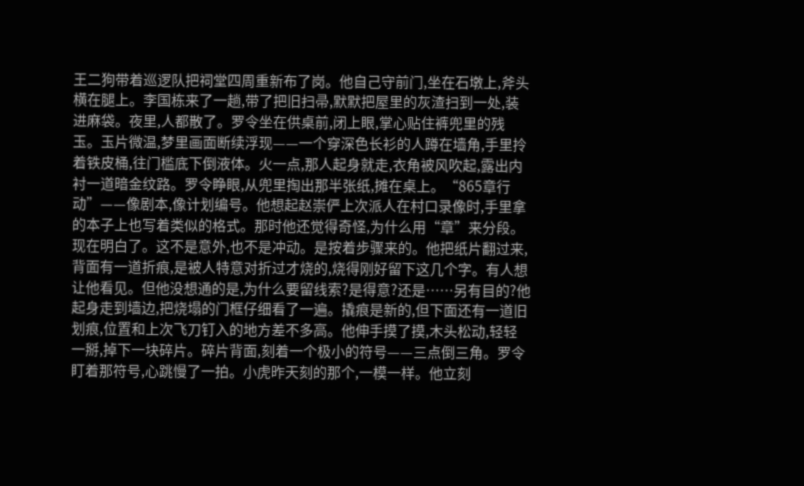王二狗带着巡逻队把祠堂四周重新布了岗。他自己守前门,坐在石墩上,斧头横在腿上。李国栋来了一趟,带了把旧扫帚,默默把屋里的灰渣扫到一处,装进麻袋。夜里,人都散了。罗令坐在供桌前,闭上眼,掌心贴住裤兜里的残玉。玉片微温,梦里画面断续浮现——一个穿深色长衫的人蹲在墙角,手里拎着铁皮桶,往门槛底下倒液体。火一点,那人起身就走,衣角被风吹起,露出内衬一道暗金纹路。罗令睁眼,从兜里掏出那半张纸,摊在桌上。“865章行动”——像剧本,像计划编号。他想起赵崇俨上次派人在村口录像时,手里拿的本子上也写着类似的格式。那时他还觉得奇怪,为什么用“章”来分段。现在明白了。这不是意外,也不是冲动。是按着步骤来的。他把纸片翻过来,背面有一道折痕,是被人特意对折过才烧的,烧得刚好留下这几个字。有人想让他看见。但他没想通的是,为什么要留线索?是得意?还是……另有目的?他起身走到墙边,把烧塌的门框仔细看了一遍。撬痕是新的,但下面还有一道旧划痕,位置和上次飞刀钉入的地方差不多高。他伸手摸了摸,木头松动,轻轻一掰,掉下一块碎片。碎片背面,刻着一个极小的符号——三点倒三角。罗令盯着那符号,心跳慢了一拍。小虎昨天刻的那个,一模一样。他立刻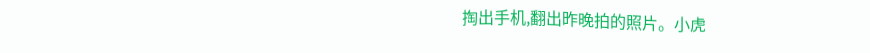掏出手机,翻出昨晚拍的照片。小虎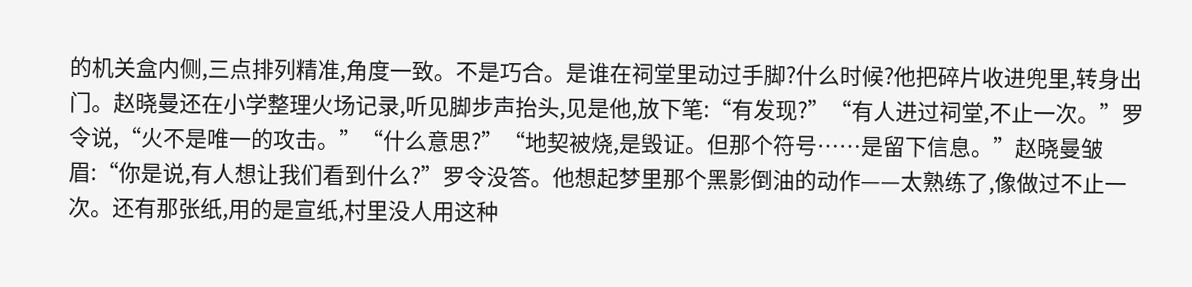的机关盒内侧,三点排列精准,角度一致。不是巧合。是谁在祠堂里动过手脚?什么时候?他把碎片收进兜里,转身出门。赵晓曼还在小学整理火场记录,听见脚步声抬头,见是他,放下笔:“有发现?”“有人进过祠堂,不止一次。”罗令说,“火不是唯一的攻击。”“什么意思?”“地契被烧,是毁证。但那个符号……是留下信息。”赵晓曼皱眉:“你是说,有人想让我们看到什么?”罗令没答。他想起梦里那个黑影倒油的动作——太熟练了,像做过不止一次。还有那张纸,用的是宣纸,村里没人用这种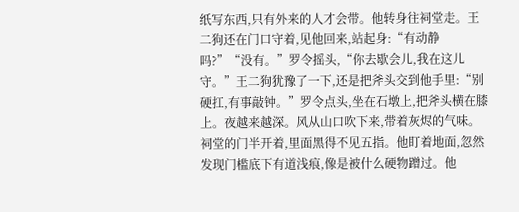纸写东西,只有外来的人才会带。他转身往祠堂走。王二狗还在门口守着,见他回来,站起身:“有动静吗?”“没有。”罗令摇头,“你去歇会儿,我在这儿守。”王二狗犹豫了一下,还是把斧头交到他手里:“别硬扛,有事敲钟。”罗令点头,坐在石墩上,把斧头横在膝上。夜越来越深。风从山口吹下来,带着灰烬的气味。祠堂的门半开着,里面黑得不见五指。他盯着地面,忽然发现门槛底下有道浅痕,像是被什么硬物蹭过。他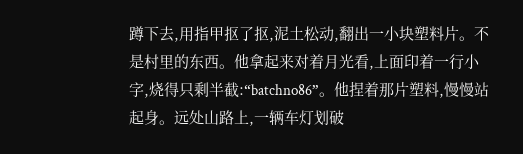蹲下去,用指甲抠了抠,泥土松动,翻出一小块塑料片。不是村里的东西。他拿起来对着月光看,上面印着一行小字,烧得只剩半截:“batchno86”。他捏着那片塑料,慢慢站起身。远处山路上,一辆车灯划破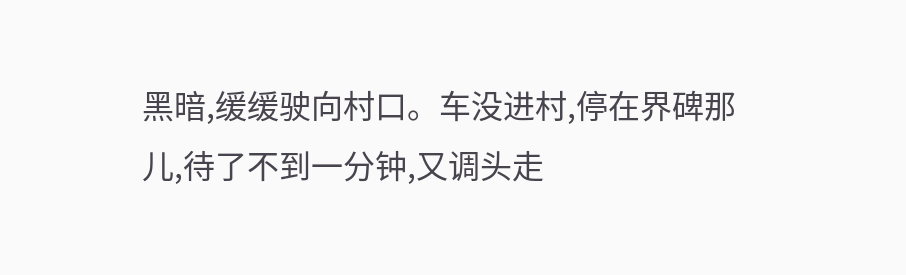黑暗,缓缓驶向村口。车没进村,停在界碑那儿,待了不到一分钟,又调头走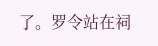了。罗令站在祠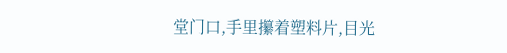堂门口,手里攥着塑料片,目光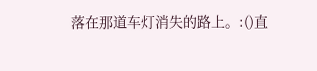落在那道车灯消失的路上。:()直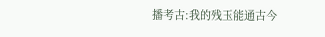播考古:我的残玉能通古今